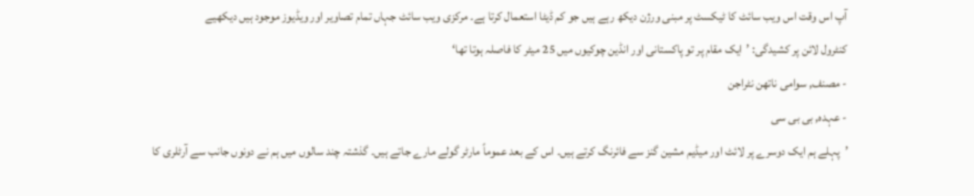آپ اس وقت اس ویب سائٹ کا ٹیکسٹ پر مبنی ورژن دیکھ رہے ہیں جو کم ڈیٹا استعمال کرتا ہے۔ مرکزی ویب سائٹ جہاں تمام تصاویر اور ویڈیوز موجود ہیں دیکھیے
کنٹرول لائن پر کشیدگی: ’ایک مقام پر تو پاکستانی اور انڈین چوکیوں میں 25 میٹر کا فاصلہ ہوتا تھا‘
- مصنف, سوامی ناتھن نٹراجن
- عہدہ, بی بی سی
’پہلے ہم ایک دوسرے پر لائٹ اور میڈیم مشین گنز سے فائرنگ کرتے ہیں۔ اس کے بعد عموماً مارٹر گولے مارے جاتے ہیں۔ گذشتہ چند سالوں میں ہم نے دونوں جانب سے آرٹلری کا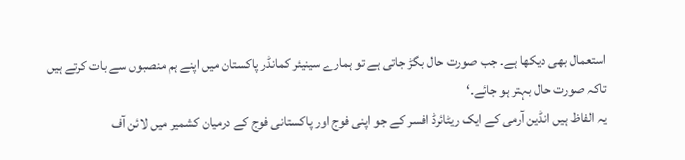استعمال بھی دیکھا ہے۔ جب صورت حال بگڑ جاتی ہے تو ہمارے سینیئر کمانڈر پاکستان میں اپنے ہم منصبوں سے بات کرتے ہیں تاکہ صورت حال بہتر ہو جائے۔‘
یہ الفاظ ہیں انڈین آرمی کے ایک ریٹائرڈ افسر کے جو اپنی فوج اور پاکستانی فوج کے درمیان کشمیر میں لائن آف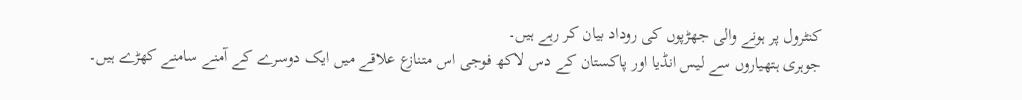کنٹرول پر ہونے والی جھڑپوں کی روداد بیان کر رہے ہیں۔
جوہری ہتھیاروں سے لیس انڈیا اور پاکستان کے دس لاکھ فوجی اس متنازع علاقے میں ایک دوسرے کے آمنے سامنے کھڑے ہیں۔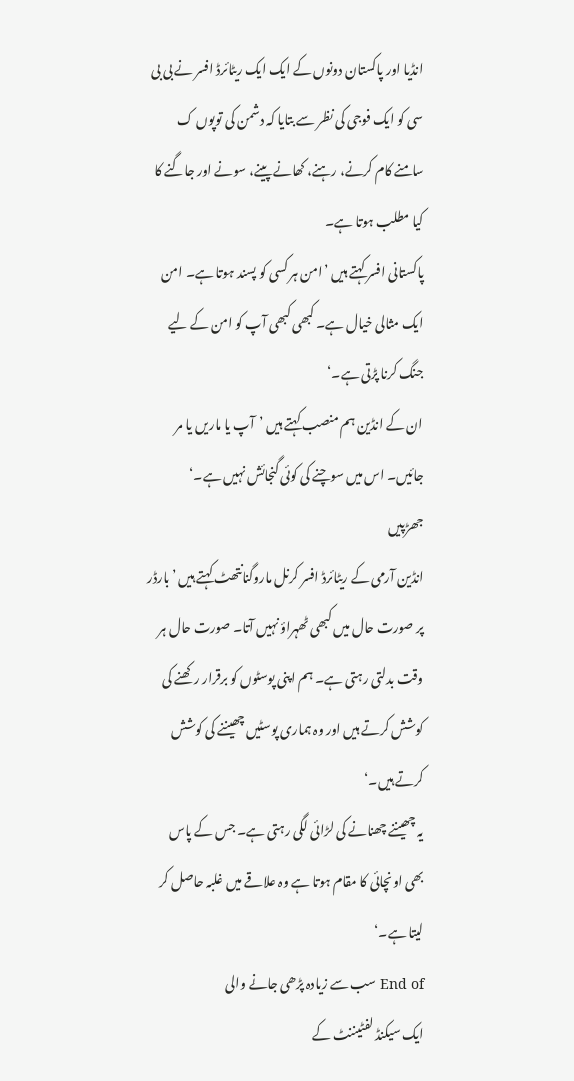انڈیا اور پاکستان دونوں کے ایک ایک ریٹائرڈ افسر نے بی بی سی کو ایک فوجی کی نظر سے بتایا کہ دشمن کی توپوں ک سامنے کام کرنے، رہنے، کھانے پینے، سونے اور جاگنے کا کیا مطلب ہوتا ہے۔
پاکستانی افسر کہتے ہیں ’امن ہر کسی کو پسند ہوتا ہے۔ امن ایک مثالی خیال ہے۔ کبھی کبھی آپ کو امن کے لیے جنگ کرنا پڑتی ہے۔‘
ان کے انڈین ہم منصب کہتے ہیں ’آپ یا ماریں یا مر جائیں۔ اس میں سوچنے کی کوئی گنجائش نہیں ہے۔‘
جھڑپیں
انڈین آرمی کے ریٹائرڈ افسر کرنل ماروگنانتھٹ کہتے ہیں ’بارڈر پر صورت حال میں کبھی ٹھہراؤ نہیں آتا۔ صورت حال ہر وقت بدلتی رہتی ہے۔ ہم اپنی پوسٹوں کو برقرار رکھنے کی کوشش کرتے ہیں اور وہ ہماری پوسٹیں چھیننے کی کوشش کرتے ہیں۔‘
یہ چھیننے چھنانے کی لڑائی لگی رہتی ہے۔ جس کے پاس بھی اونچائی کا مقام ہوتا ہے وہ علاقے میں غلبہ حاصل کر لیتا ہے۔‘
End of سب سے زیادہ پڑھی جانے والی
ایک سیکنڈ لفٹیننٹ کے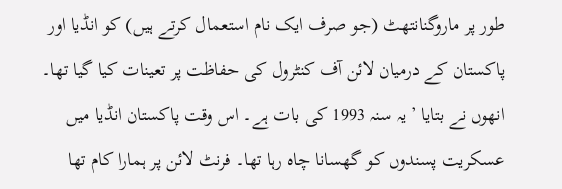طور پر ماروگنانتھٹ (جو صرف ایک نام استعمال کرتے ہیں) کو انڈیا اور پاکستان کے درمیان لائن آف کنٹرول کی حفاظت پر تعینات کیا گیا تھا۔
انھوں نے بتایا ’یہ سنہ 1993 کی بات ہے۔ اس وقت پاکستان انڈیا میں عسکریت پسندوں کو گھسانا چاہ رہا تھا۔ فرنٹ لائن پر ہمارا کام تھا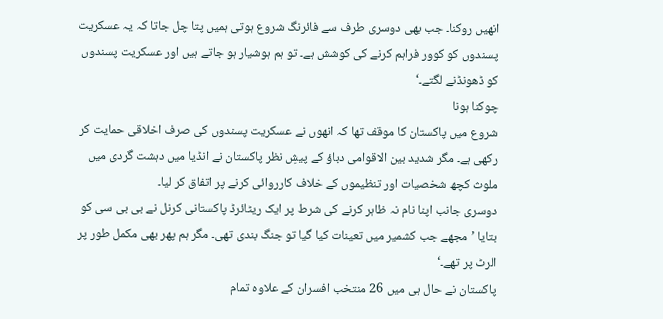انھیں روکنا۔ جب بھی دوسری طرف سے فائرنگ شروع ہوتی ہمیں پتا چل جاتا کہ یہ عسکریت پسندوں کو کوور فراہم کرنے کی کوشش ہے۔ تو ہم ہوشیار ہو جاتے ہیں اور عسکریت پسندوں کو ڈھونڈنے لگتے۔‘
چوکنا ہونا
شروع میں پاکستان کا موقف تھا کہ انھوں نے عسکریت پسندوں کی صرف اخلاقی حمایت کر رکھی ہے۔ مگر شدید بین الاقوامی دباؤ کے پیشِ نظر پاکستان نے انڈیا میں دہشت گردی میں ملوث کچھ شخصیات اور تنظیموں کے خلاف کارروائی کرنے پر اتفاق کر لیا۔
دوسری جانب اپنا نام نہ ظاہر کرنے کی شرط پر ایک ریٹائرڈ پاکستانی کرنل نے بی بی سی کو بتایا ’مجھے جب کشمیر میں تعینات کیا گیا تو جنگ بندی تھی۔ مگر ہم پھر بھی مکمل طور پر الرٹ پر تھے۔‘
پاکستان نے حال ہی میں 26 منتخب افسران کے علاوہ تمام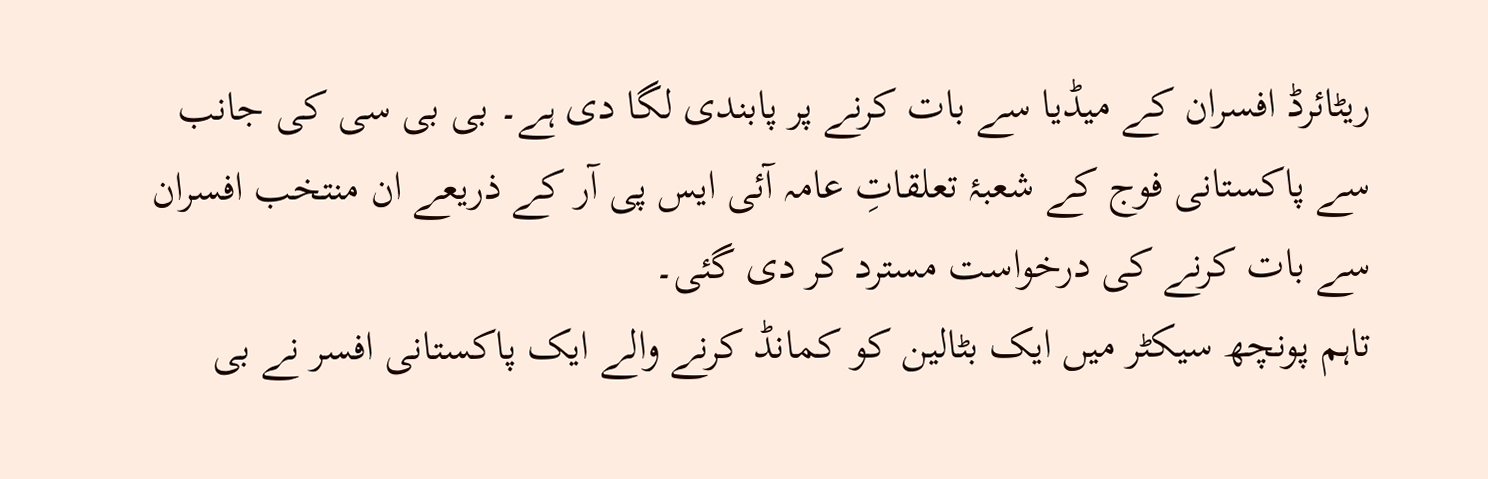ریٹائرڈ افسران کے میڈیا سے بات کرنے پر پابندی لگا دی ہے۔ بی بی سی کی جانب سے پاکستانی فوج کے شعبۂ تعلقاتِ عامہ آئی ایس پی آر کے ذریعے ان منتخب افسران سے بات کرنے کی درخواست مسترد کر دی گئی۔
تاہم پونچھ سیکٹر میں ایک بٹالین کو کمانڈ کرنے والے ایک پاکستانی افسر نے بی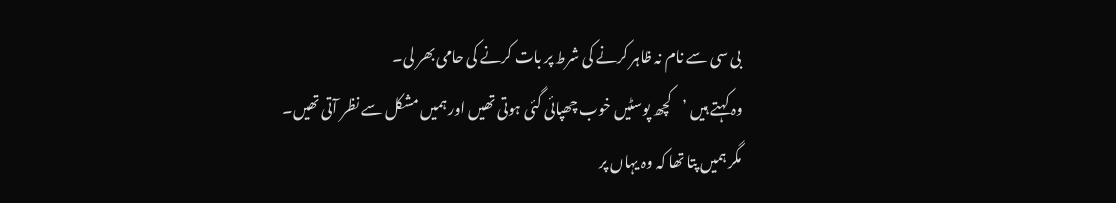بی سی سے نام نہ ظاہر کرنے کی شرط پر بات کرنے کی حامی بھر لی۔
وہ کہتے ہیں ’کچھ پوسٹیں خوب چھپائی گئی ہوتی تھیں اور ہمیں مشکل سے نظر آتی تھیں۔ مگر ہمیں پتا تھا کہ وہ یہاں پر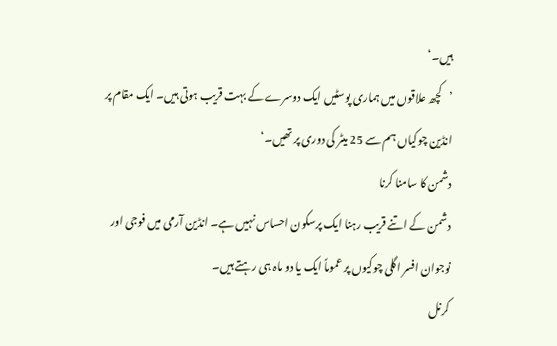ہیں۔‘
’کچھ علاقوں میں ہماری پوسٹیں ایک دوسرے کے بہت قریب ہوتی ہیں۔ ایک مقام پر انڈین چوکیاں ہم سے 25 میٹر کی دوری پر تھیں۔‘
دشمن کا سامنا کرنا
دشمن کے اتنے قریب رہنا ایک پرسکون احساس نہیں ہے۔ انڈین آرمی میں فوجی اور نوجوان افسر اگلی چوکیوں پر عموماً ایک یا دو ماہ ہی رہتے ہیں۔
کرنل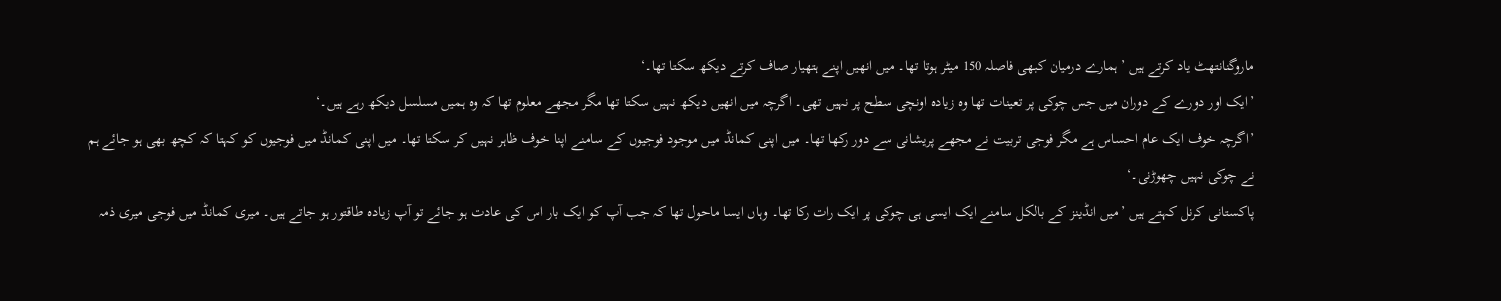ماروگنانتھٹ یاد کرتے ہیں ’ہمارے درمیان کبھی فاصلہ 150 میٹر ہوتا تھا۔ میں انھیں اپنے ہتھیار صاف کرتے دیکھ سکتا تھا۔‘
’ایک اور دورے کے دوران میں جس چوکی پر تعینات تھا وہ زیادہ اونچی سطح پر نہیں تھی۔ اگرچہ میں انھیں دیکھ نہیں سکتا تھا مگر مجھے معلوم تھا کہ وہ ہمیں مسلسل دیکھ رہے ہیں۔‘
’اگرچہ خوف ایک عام احساس ہے مگر فوجی تربیت نے مجھے پریشانی سے دور رکھا تھا۔ میں اپنی کمانڈ میں موجود فوجیوں کے سامنے اپنا خوف ظاہر نہیں کر سکتا تھا۔ میں اپنی کمانڈ میں فوجیوں کو کہتا کہ کچھ بھی ہو جائے ہم نے چوکی نہیں چھوڑنی۔‘
پاکستانی کرنل کہتے ہیں ’میں انڈینز کے بالکل سامنے ایک ایسی ہی چوکی پر ایک رات رکا تھا۔ وہاں ایسا ماحول تھا کہ جب آپ کو ایک بار اس کی عادت ہو جائے تو آپ زیادہ طاقتور ہو جاتے ہیں۔ میری کمانڈ میں فوجی میری ذمہ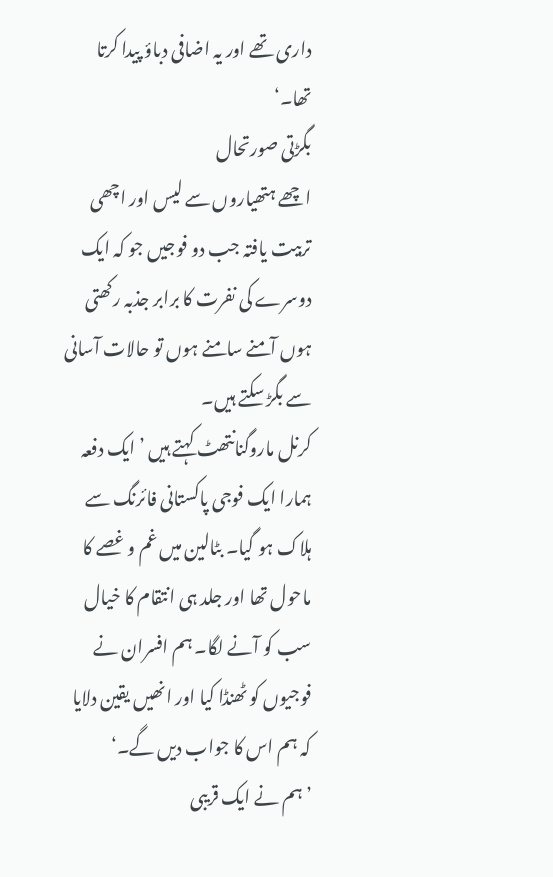داری تھے اور یہ اضافی دباؤ پیدا کرتا تھا۔‘
بگڑتی صورتحال
اچھے ہتھیاروں سے لیس اور اچھی تربیت یافتہ جب دو فوجیں جو کہ ایک دوسرے کی نفرت کا برابر جذبہ رکھتی ہوں آمنے سامنے ہوں تو حالات آسانی سے بگڑ سکتے ہیں۔
کرنل ماروگنانتھٹ کہتے ہیں ’ایک دفعہ ہمارا ایک فوجی پاکستانی فائرنگ سے ہلاک ہو گیا۔ بٹالین میں غم و غصے کا ماحول تھا اور جلد ہی انتقام کا خیال سب کو آنے لگا۔ ہم افسران نے فوجیوں کو ٹھنڈا کیا اور انھیں یقین دلایا کہ ہم اس کا جواب دیں گے۔‘
’ہم نے ایک قریبی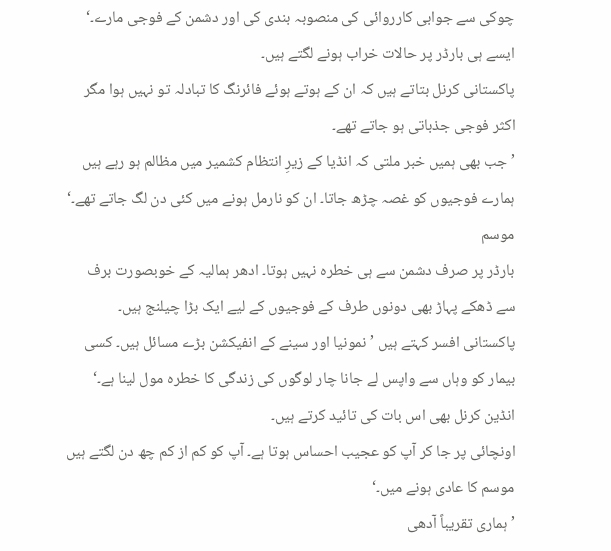چوکی سے جوابی کارروائی کی منصوبہ بندی کی اور دشمن کے فوجی مارے۔‘
ایسے ہی بارڈر پر حالات خراب ہونے لگتے ہیں۔
پاکستانی کرنل بتاتے ہیں کہ ان کے ہوتے ہوئے فائرنگ کا تبادلہ تو نہیں ہوا مگر اکثر فوجی جذباتی ہو جاتے تھے۔
’جب بھی ہمیں خبر ملتی کہ انڈیا کے زیرِ انتظام کشمیر میں مظالم ہو رہے ہیں ہمارے فوجیوں کو غصہ چڑھ جاتا۔ ان کو نارمل ہونے میں کئی دن لگ جاتے تھے۔‘
موسم
بارڈر پر صرف دشمن سے ہی خطرہ نہیں ہوتا۔ ادھر ہمالیہ کے خوبصورت برف سے ڈھکے پہاڑ بھی دونوں طرف کے فوجیوں کے لیے ایک بڑا چیلنج ہیں۔
پاکستانی افسر کہتے ہیں ’نمونیا اور سینے کے انفیکشن بڑے مسائل ہیں۔ کسی بیمار کو وہاں سے واپس لے جانا چار لوگوں کی زندگی کا خطرہ مول لینا ہے۔‘
انڈین کرنل بھی اس بات کی تائید کرتے ہیں۔
اونچائی پر جا کر آپ کو عجیب احساس ہوتا ہے۔ آپ کو کم از کم چھ دن لگتے ہیں موسم کا عادی ہونے میں۔‘
’ہماری تقریباً آدھی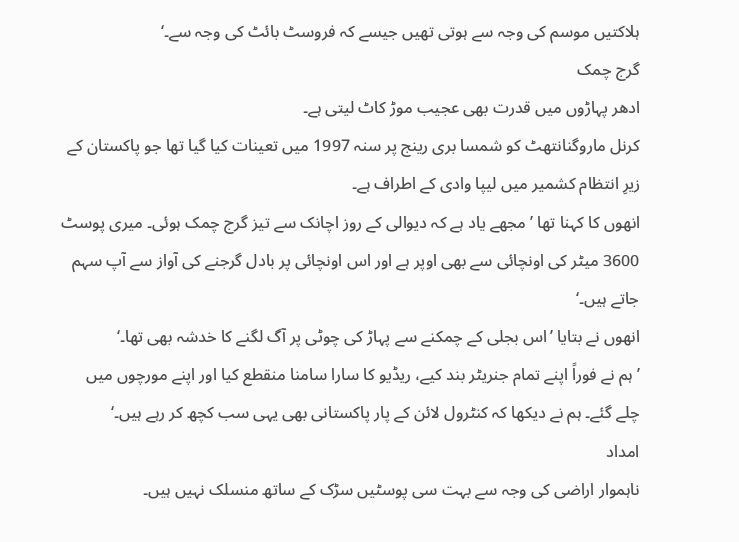ہلاکتیں موسم کی وجہ سے ہوتی تھیں جیسے کہ فروسٹ بائٹ کی وجہ سے۔‘
گرج چمک
ادھر پہاڑوں میں قدرت بھی عجیب موڑ کاٹ لیتی ہے۔
کرنل ماروگنانتھٹ کو شمسا بری رینج پر سنہ 1997 میں تعینات کیا گیا تھا جو پاکستان کے زیرِ انتظام کشمیر میں لیپا وادی کے اطراف ہے۔
انھوں کا کہنا تھا ’مجھے یاد ہے کہ دیوالی کے روز اچانک سے تیز گرج چمک ہوئی۔ میری پوسٹ 3600 میٹر کی اونچائی سے بھی اوپر ہے اور اس اونچائی پر بادل گرجنے کی آواز سے آپ سہم جاتے ہیں۔‘
انھوں نے بتایا ’اس بجلی کے چمکنے سے پہاڑ کی چوٹی پر آگ لگنے کا خدشہ بھی تھا۔‘
’ہم نے فوراً اپنے تمام جنریٹر بند کیے، ریڈیو کا سارا سامنا منقطع کیا اور اپنے مورچوں میں چلے گئے۔ ہم نے دیکھا کہ کنٹرول لائن کے پار پاکستانی بھی یہی سب کچھ کر رہے ہیں۔‘
امداد
ناہموار اراضی کی وجہ سے بہت سی پوسٹیں سڑک کے ساتھ منسلک نہیں ہیں۔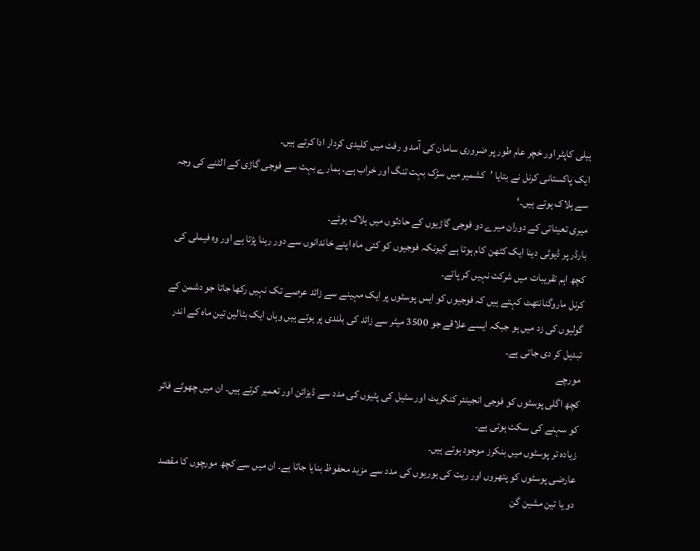ہیلی کاپٹر اور خچر عام طور پر ضروری سامان کی آمد و رفت میں کلیدی کردار ادا کرتے ہیں۔
ایک پاکستانی کرنل نے بتایا ’کشمیر میں سڑک بہت تنگ اور خراب ہے۔ ہمارے بہت سے فوجی گاڑی کے الٹنے کی وجہ سے ہلاک ہوتے ہیں۔‘
میری تعیناتی کے دوران میرے دو فوجی گاڑیوں کے حادثوں میں ہلاک ہوئے۔
بارڈر پر ڈیوٹی دینا ایک کٹھن کام ہوتا ہے کیونکہ فوجیوں کو کئی ماہ اپنے خاندانوں سے دور رہنا پڑتا ہے اور وہ فیملی کی کچھ اہم تقریبات میں شرکت نہیں کر پاتے۔
کرنل ماروگنانتھٹ کہتے ہیں کہ فوجیوں کو ایس پوسٹوں پر ایک مہینے سے زائد عرصے تک نہیں رکھا جاتا جو دشمن کے گولیوں کی زد میں ہو جبکہ ایسے علاقے جو 3500 میٹر سے زائد کی بلندی پر ہوتے ہیں وہاں ایک بٹالین تین ماہ کے اندر تبدیل کر دی جاتی ہے۔
مورچے
کچھ اگلی پوسٹوں کو فوجی انجینئر کنکریٹ اور سٹیل کی پٹیوں کی مدد سے ڈیزائن اور تعمیر کرتے ہیں۔ ان میں چھوٹے فائر کو سہنے کی سکت ہوتی ہے۔
زیادہ تر پوسٹوں میں بنکرز موجود ہوتے ہیں۔
عارضی پوسٹوں کو پتھروں اور ریت کی بوریوں کی مدد سے مزید محفوظ بنایا جاتا ہے۔ ان میں سے کچھ مورچوں کا مقصد دو یا تین مشین گن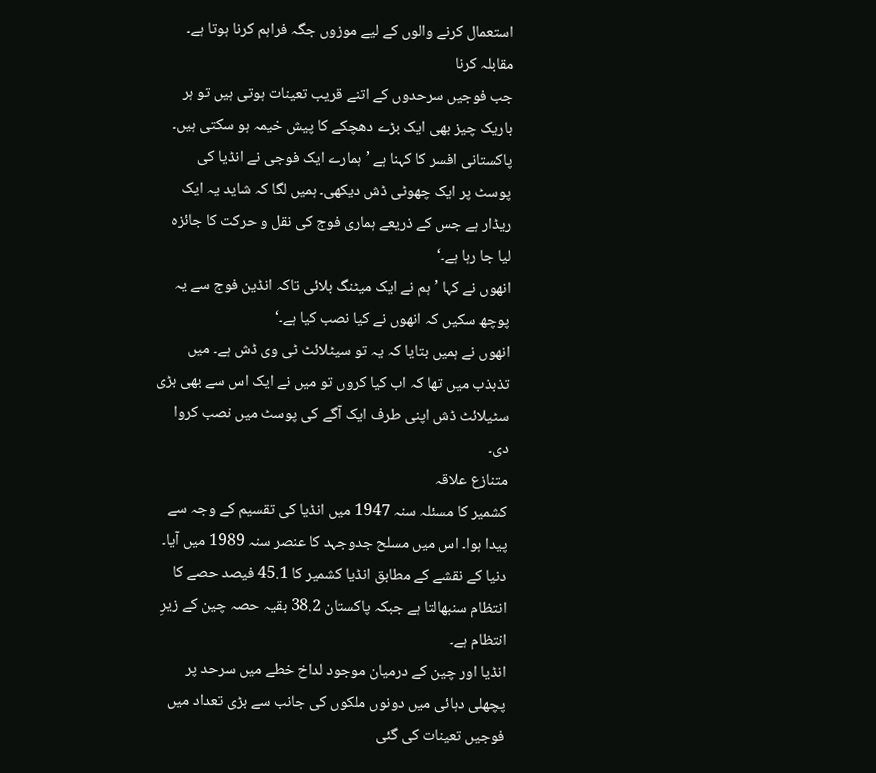استعمال کرنے والوں کے لیے موزوں جگہ فراہم کرنا ہوتا ہے۔
مقابلہ کرنا
جب فوجیں سرحدوں کے اتنے قریب تعینات ہوتی ہیں تو ہر باریک چیز بھی ایک بڑے دھچکے کا پیش خیمہ ہو سکتی ہیں۔
پاکستانی افسر کا کہنا ہے ’ہمارے ایک فوجی نے انڈیا کی پوسٹ پر ایک چھوٹی ڈش دیکھی۔ ہمیں لگا کہ شاید یہ ایک ریڈار ہے جس کے ذریعے ہماری فوج کی نقل و حرکت کا جائزہ لیا جا رہا ہے۔‘
انھوں نے کہا ’ہم نے ایک میٹنگ بلائی تاکہ انڈین فوج سے یہ پوچھ سکیں کہ انھوں نے کیا نصب کیا ہے۔‘
انھوں نے ہمیں بتایا کہ یہ تو سیٹلائٹ ٹی وی ڈش ہے۔ میں تذبذب میں تھا کہ اب کیا کروں تو میں نے ایک اس سے بھی بڑی سٹیلائٹ ڈش اپنی طرف ایک آگے کی پوسٹ میں نصب کروا دی۔
متنازع علاقہ
کشمیر کا مسئلہ سنہ 1947 میں انڈیا کی تقسیم کے وجہ سے پیدا ہوا۔ اس میں مسلح جدوجہد کا عنصر سنہ 1989 میں آیا۔
دنیا کے نقشے کے مطابق انڈیا کشمیر کا 45.1 فیصد حصے کا انتظام سنبھالتا ہے جبکہ پاکستان 38.2 بقیہ حصہ چین کے زیرِ انتظام ہے۔
انڈیا اور چین کے درمیان موجود لداخ خطے میں سرحد پر پچھلی دہائی میں دونوں ملکوں کی جانب سے بڑی تعداد میں فوجیں تعینات کی گئی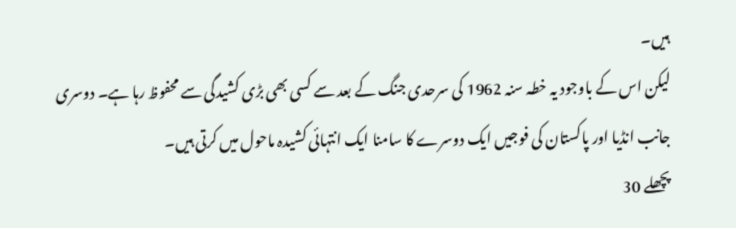ہیں۔
لیکن اس کے باوجود یہ خطہ سنہ 1962 کی سرحدی جنگ کے بعد سے کسی بھی بڑی کشیدگی سے محفوظ رہا ہے۔ دوسری جانب انڈیا اور پاکستان کی فوجیں ایک دوسرے کا سامنا ایک انتہائی کشیدہ ماحول میں کرتی ہیں۔
پچھلے 30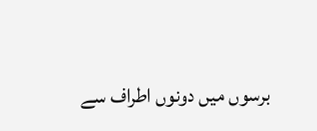برسوں میں دونوں اطراف سے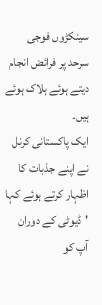سینکڑوں فوجی سرحد پر فرائض انجام دیتے ہوئے ہلاک ہوئے ہیں۔
ایک پاکستانی کرنل نے اپنے جذبات کا اظہار کرتے ہوئے کہا 'ڈیوٹی کے دوران آپ کو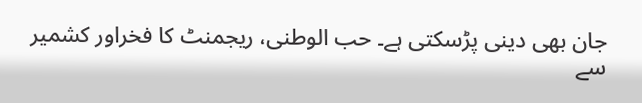جان بھی دینی پڑسکتی ہے۔ حب الوطنی، ریجمنٹ کا فخراور کشمیر سے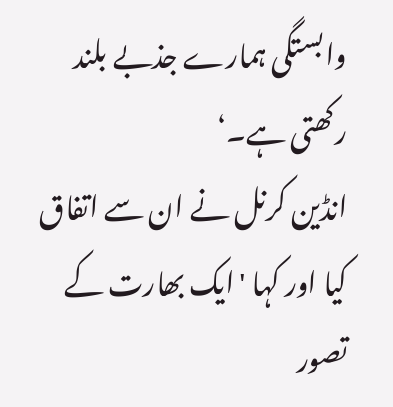وابستگی ہمارے جذبے بلند رکھتی ہے۔‘
انڈین کرنل نے ان سے اتفاق کیا اور کہا 'ایک بھارت کے تصور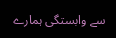سے وابستگی ہمارے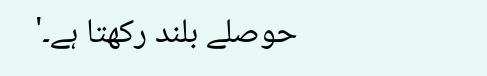حوصلے بلند رکھتا ہے۔'